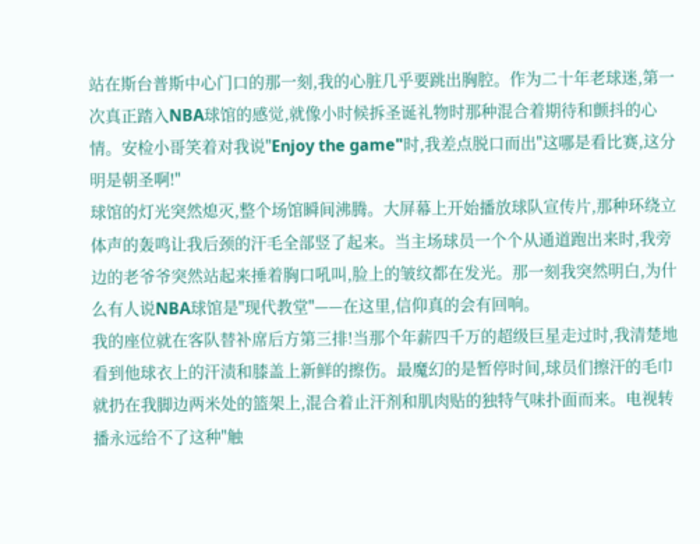站在斯台普斯中心门口的那一刻,我的心脏几乎要跳出胸腔。作为二十年老球迷,第一次真正踏入NBA球馆的感觉,就像小时候拆圣诞礼物时那种混合着期待和颤抖的心情。安检小哥笑着对我说"Enjoy the game"时,我差点脱口而出"这哪是看比赛,这分明是朝圣啊!"
球馆的灯光突然熄灭,整个场馆瞬间沸腾。大屏幕上开始播放球队宣传片,那种环绕立体声的轰鸣让我后颈的汗毛全部竖了起来。当主场球员一个个从通道跑出来时,我旁边的老爷爷突然站起来捶着胸口吼叫,脸上的皱纹都在发光。那一刻我突然明白,为什么有人说NBA球馆是"现代教堂"——在这里,信仰真的会有回响。
我的座位就在客队替补席后方第三排!当那个年薪四千万的超级巨星走过时,我清楚地看到他球衣上的汗渍和膝盖上新鲜的擦伤。最魔幻的是暂停时间,球员们擦汗的毛巾就扔在我脚边两米处的篮架上,混合着止汗剂和肌肉贴的独特气味扑面而来。电视转播永远给不了这种"触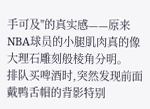手可及"的真实感——原来NBA球员的小腿肌肉真的像大理石雕刻般棱角分明。
排队买啤酒时,突然发现前面戴鸭舌帽的背影特别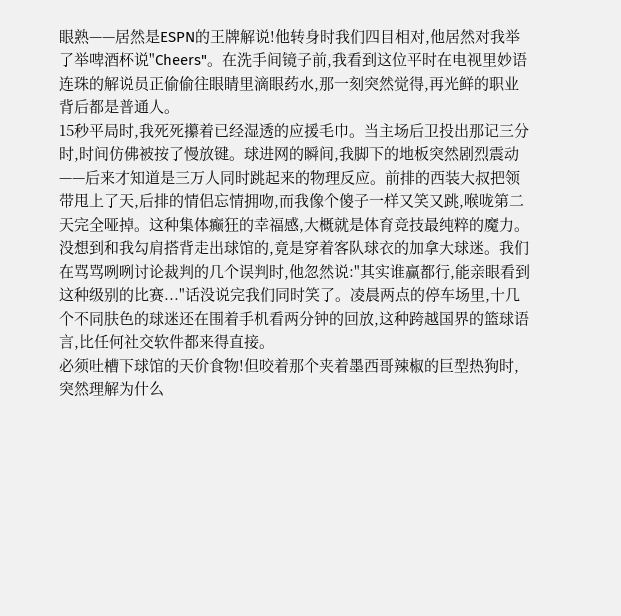眼熟——居然是ESPN的王牌解说!他转身时我们四目相对,他居然对我举了举啤酒杯说"Cheers"。在洗手间镜子前,我看到这位平时在电视里妙语连珠的解说员正偷偷往眼睛里滴眼药水,那一刻突然觉得,再光鲜的职业背后都是普通人。
15秒平局时,我死死攥着已经湿透的应援毛巾。当主场后卫投出那记三分时,时间仿佛被按了慢放键。球进网的瞬间,我脚下的地板突然剧烈震动——后来才知道是三万人同时跳起来的物理反应。前排的西装大叔把领带甩上了天,后排的情侣忘情拥吻,而我像个傻子一样又笑又跳,喉咙第二天完全哑掉。这种集体癫狂的幸福感,大概就是体育竞技最纯粹的魔力。
没想到和我勾肩搭背走出球馆的,竟是穿着客队球衣的加拿大球迷。我们在骂骂咧咧讨论裁判的几个误判时,他忽然说:"其实谁赢都行,能亲眼看到这种级别的比赛..."话没说完我们同时笑了。凌晨两点的停车场里,十几个不同肤色的球迷还在围着手机看两分钟的回放,这种跨越国界的篮球语言,比任何社交软件都来得直接。
必须吐槽下球馆的天价食物!但咬着那个夹着墨西哥辣椒的巨型热狗时,突然理解为什么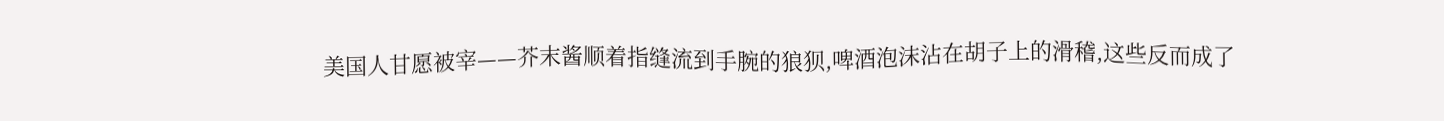美国人甘愿被宰——芥末酱顺着指缝流到手腕的狼狈,啤酒泡沫沾在胡子上的滑稽,这些反而成了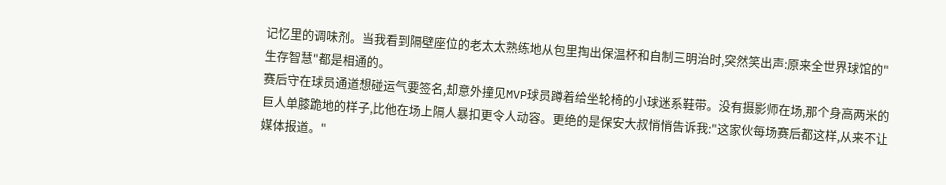记忆里的调味剂。当我看到隔壁座位的老太太熟练地从包里掏出保温杯和自制三明治时,突然笑出声:原来全世界球馆的"生存智慧"都是相通的。
赛后守在球员通道想碰运气要签名,却意外撞见MVP球员蹲着给坐轮椅的小球迷系鞋带。没有摄影师在场,那个身高两米的巨人单膝跪地的样子,比他在场上隔人暴扣更令人动容。更绝的是保安大叔悄悄告诉我:"这家伙每场赛后都这样,从来不让媒体报道。"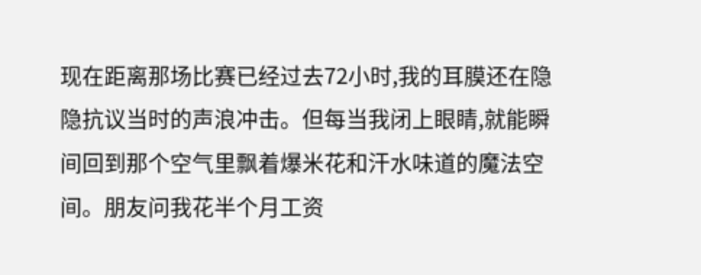现在距离那场比赛已经过去72小时,我的耳膜还在隐隐抗议当时的声浪冲击。但每当我闭上眼睛,就能瞬间回到那个空气里飘着爆米花和汗水味道的魔法空间。朋友问我花半个月工资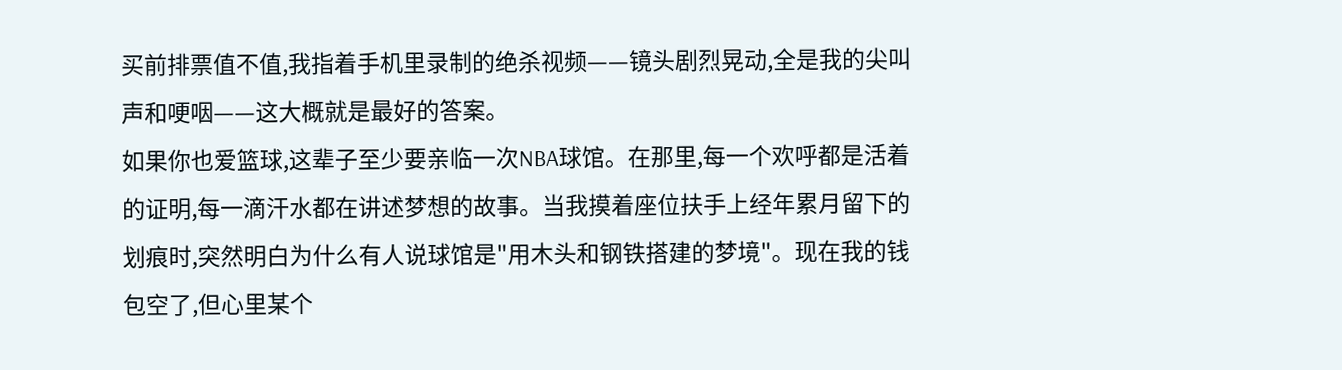买前排票值不值,我指着手机里录制的绝杀视频——镜头剧烈晃动,全是我的尖叫声和哽咽——这大概就是最好的答案。
如果你也爱篮球,这辈子至少要亲临一次NBA球馆。在那里,每一个欢呼都是活着的证明,每一滴汗水都在讲述梦想的故事。当我摸着座位扶手上经年累月留下的划痕时,突然明白为什么有人说球馆是"用木头和钢铁搭建的梦境"。现在我的钱包空了,但心里某个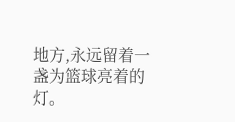地方,永远留着一盏为篮球亮着的灯。